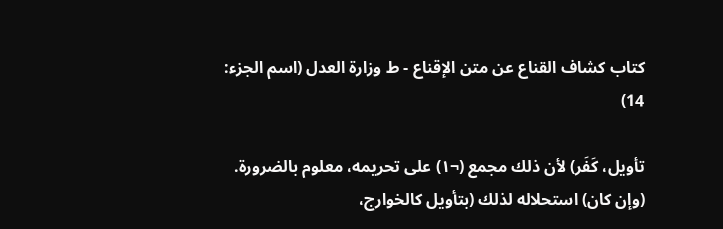كتاب كشاف القناع عن متن الإقناع - ط وزارة العدل (اسم الجزء: 14)

تأويل، كَفَر) لأن ذلك مجمع (¬١) على تحريمه، معلوم بالضرورة.
(وإن كان) استحلاله لذلك (بتأويل كالخوارج،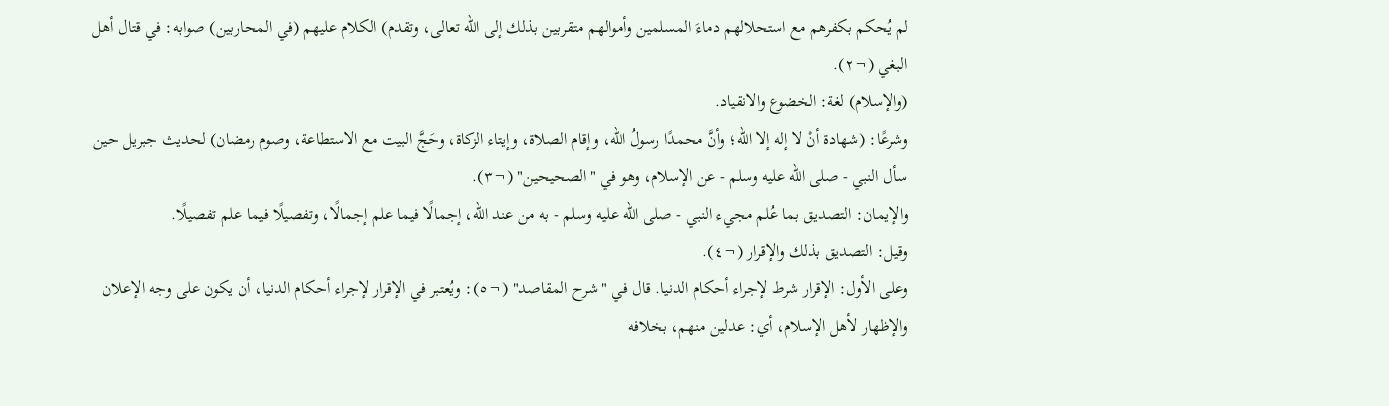لم يُحكم بكفرهم مع استحلالهم دماءَ المسلمين وأموالهم متقربين بذلك إلى الله تعالى، وتقدم) الكلام عليهم (في المحاربين) صوابه: في قتال أهل البغي (¬٢).
(والإسلام) لغة: الخضوع والانقياد.
وشرعًا: (شهادة أنْ لا إله إلا الله؛ وأنَّ محمدًا رسولُ الله، وإقام الصلاة، وإيتاء الزكاة، وحَجَّ البيت مع الاستطاعة، وصوم رمضان) لحديث جبريل حين سأل النبي - صلى الله عليه وسلم - عن الإسلام، وهو في "الصحيحين" (¬٣).
والإيمان: التصديق بما عُلم مجيء النبي - صلى الله عليه وسلم - به من عند الله، إجمالًا فيما علم إجمالًا، وتفصيلًا فيما علم تفصيلًا.
وقيل: التصديق بذلك والإقرار (¬٤).
وعلى الأول: الإقرار شرط لإجراء أحكام الدنيا. قال في "شرح المقاصد" (¬٥): ويُعتبر في الإقرار لإجراء أحكام الدنيا، أن يكون على وجه الإعلان والإظهار لأهل الإسلام، أي: عدلين منهم، بخلافه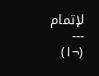لإتمام
---
(¬١)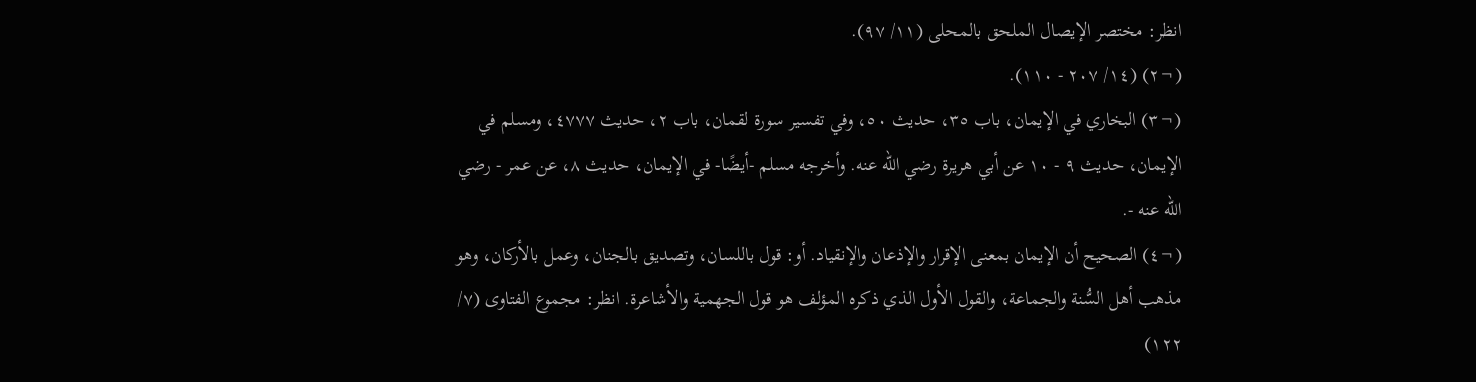انظر: مختصر الإيصال الملحق بالمحلى (١١/ ٩٧).
(¬٢) (١٤/ ٢٠٧ - ١١٠).
(¬٣) البخاري في الإيمان، باب ٣٥، حديث ٥٠، وفي تفسير سورة لقمان، باب ٢، حديث ٤٧٧٧، ومسلم في الإيمان، حديث ٩ - ١٠ عن أبي هريرة رضي الله عنه. وأخرجه مسلم -أيضًا- في الإيمان، حديث ٨، عن عمر - رضي الله عنه -.
(¬٤) الصحيح أن الإيمان بمعنى الإقرار والإذعان والإنقياد. أو: قول باللسان، وتصديق بالجنان، وعمل بالأركان، وهو مذهب أهل السُّنة والجماعة، والقول الأول الذي ذكره المؤلف هو قول الجهمية والأشاعرة. انظر: مجموع الفتاوى (٧/ ١٢٢)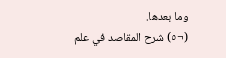وما بعدها.
(¬٥) شرح المقاصد في علم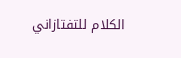الكلام للتفتازاني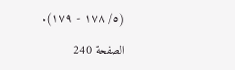(٥/ ١٧٨ - ١٧٩).

الصفحة 240